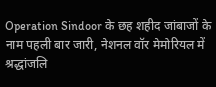Operation Sindoor के छह शहीद जांबाजों के नाम पहली बार जारी, नेशनल वॉर मेमोरियल में श्रद्धांजलि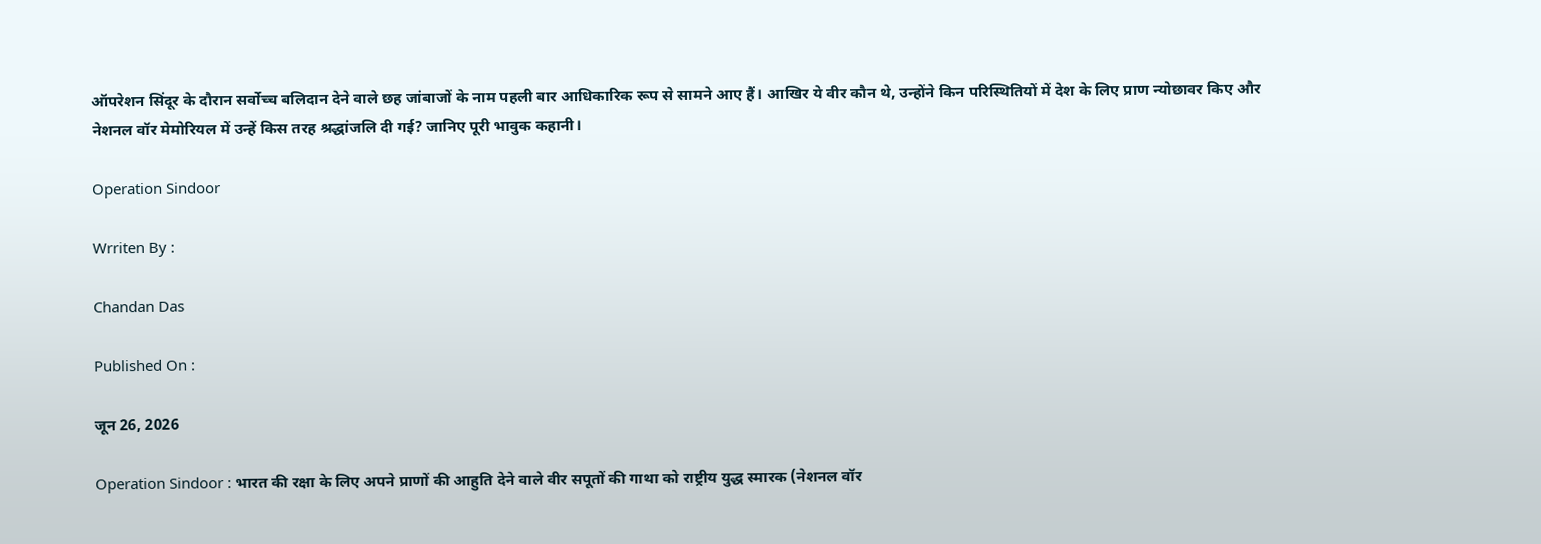ऑपरेशन सिंदूर के दौरान सर्वोच्च बलिदान देने वाले छह जांबाजों के नाम पहली बार आधिकारिक रूप से सामने आए हैं। आखिर ये वीर कौन थे, उन्होंने किन परिस्थितियों में देश के लिए प्राण न्योछावर किए और नेशनल वॉर मेमोरियल में उन्हें किस तरह श्रद्धांजलि दी गई? जानिए पूरी भावुक कहानी।

Operation Sindoor

Wrriten By :

Chandan Das

Published On :

जून 26, 2026

Operation Sindoor : भारत की रक्षा के लिए अपने प्राणों की आहुति देने वाले वीर सपूतों की गाथा को राष्ट्रीय युद्ध स्मारक (नेशनल वॉर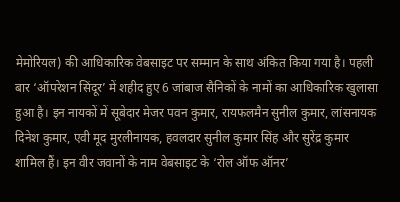मेमोरियल) की आधिकारिक वेबसाइट पर सम्मान के साथ अंकित किया गया है। पहली बार ‘ऑपरेशन सिंदूर’ में शहीद हुए 6 जांबाज सैनिकों के नामों का आधिकारिक खुलासा हुआ है। इन नायकों में सूबेदार मेजर पवन कुमार, रायफलमैन सुनील कुमार, लांसनायक दिनेश कुमार, एवी मूद मुरलीनायक, हवलदार सुनील कुमार सिंह और सुरेंद्र कुमार शामिल हैं। इन वीर जवानों के नाम वेबसाइट के ‘रोल ऑफ ऑनर’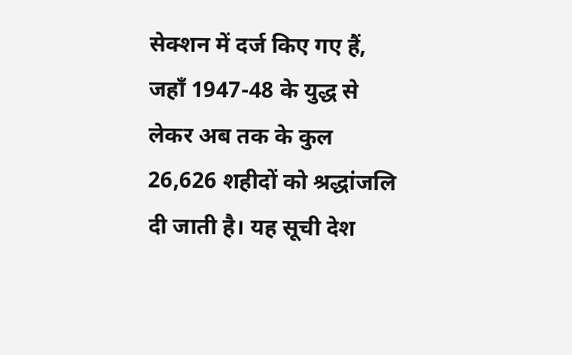सेक्शन में दर्ज किए गए हैं, जहाँ 1947-48 के युद्ध से लेकर अब तक के कुल 26,626 शहीदों को श्रद्धांजलि दी जाती है। यह सूची देश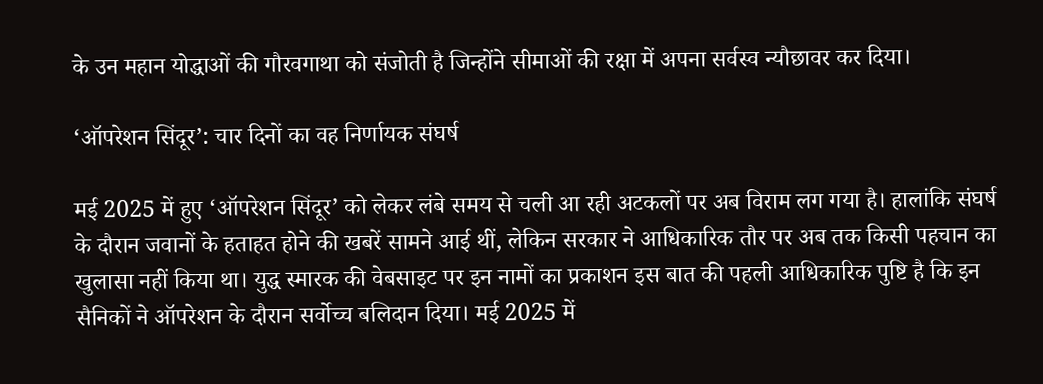के उन महान योद्धाओं की गौरवगाथा को संजोती है जिन्होंने सीमाओं की रक्षा में अपना सर्वस्व न्यौछावर कर दिया।

‘ऑपरेशन सिंदूर’: चार दिनों का वह निर्णायक संघर्ष

मई 2025 में हुए ‘ऑपरेशन सिंदूर’ को लेकर लंबे समय से चली आ रही अटकलों पर अब विराम लग गया है। हालांकि संघर्ष के दौरान जवानों के हताहत होने की खबरें सामने आई थीं, लेकिन सरकार ने आधिकारिक तौर पर अब तक किसी पहचान का खुलासा नहीं किया था। युद्ध स्मारक की वेबसाइट पर इन नामों का प्रकाशन इस बात की पहली आधिकारिक पुष्टि है कि इन सैनिकों ने ऑपरेशन के दौरान सर्वोच्च बलिदान दिया। मई 2025 में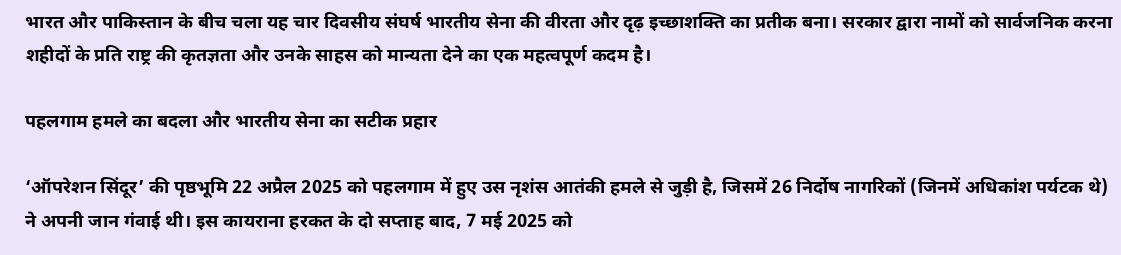भारत और पाकिस्तान के बीच चला यह चार दिवसीय संघर्ष भारतीय सेना की वीरता और दृढ़ इच्छाशक्ति का प्रतीक बना। सरकार द्वारा नामों को सार्वजनिक करना शहीदों के प्रति राष्ट्र की कृतज्ञता और उनके साहस को मान्यता देने का एक महत्वपूर्ण कदम है।

पहलगाम हमले का बदला और भारतीय सेना का सटीक प्रहार

‘ऑपरेशन सिंदूर’ की पृष्ठभूमि 22 अप्रैल 2025 को पहलगाम में हुए उस नृशंस आतंकी हमले से जुड़ी है, जिसमें 26 निर्दोष नागरिकों (जिनमें अधिकांश पर्यटक थे) ने अपनी जान गंवाई थी। इस कायराना हरकत के दो सप्ताह बाद, 7 मई 2025 को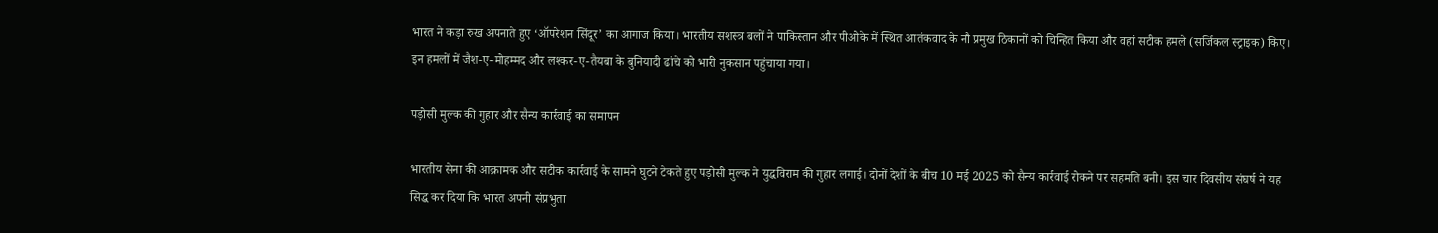भारत ने कड़ा रुख अपनाते हुए ‘ऑपरेशन सिंदूर’ का आगाज किया। भारतीय सशस्त्र बलों ने पाकिस्तान और पीओके में स्थित आतंकवाद के नौ प्रमुख ठिकानों को चिन्हित किया और वहां सटीक हमले (सर्जिकल स्ट्राइक) किए। इन हमलों में जैश-ए-मोहम्मद और लश्कर-ए-तैयबा के बुनियादी ढांचे को भारी नुकसान पहुंचाया गया।

पड़ोसी मुल्क की गुहार और सैन्य कार्रवाई का समापन

भारतीय सेना की आक्रामक और सटीक कार्रवाई के सामने घुटने टेकते हुए पड़ोसी मुल्क ने युद्धविराम की गुहार लगाई। दोनों देशों के बीच 10 मई 2025 को सैन्य कार्रवाई रोकने पर सहमति बनी। इस चार दिवसीय संघर्ष ने यह सिद्ध कर दिया कि भारत अपनी संप्रभुता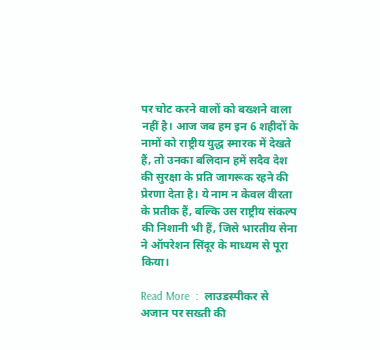पर चोट करने वालों को बख्शने वाला नहीं है। आज जब हम इन 6 शहीदों के नामों को राष्ट्रीय युद्ध स्मारक में देखते हैं, तो उनका बलिदान हमें सदैव देश की सुरक्षा के प्रति जागरूक रहने की प्रेरणा देता है। ये नाम न केवल वीरता के प्रतीक हैं, बल्कि उस राष्ट्रीय संकल्प की निशानी भी हैं, जिसे भारतीय सेना ने ऑपरेशन सिंदूर के माध्यम से पूरा किया।

Read More  :  लाउडस्पीकर से अजान पर सख्ती की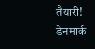तैयारी! डेनमार्क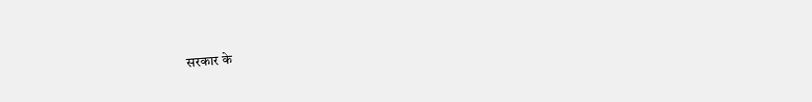सरकार के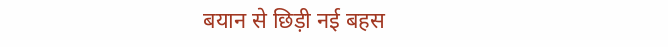बयान से छिड़ी नई बहस